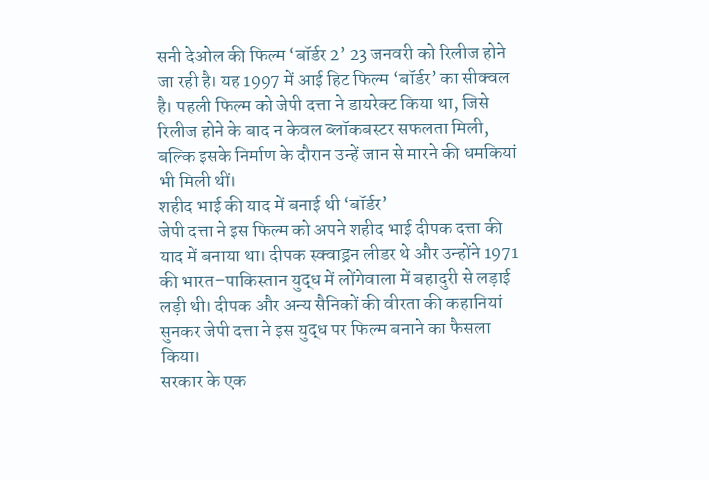सनी देओल की फिल्म ‘बॉर्डर 2’ 23 जनवरी को रिलीज होने जा रही है। यह 1997 में आई हिट फिल्म ‘बॉर्डर’ का सीक्वल है। पहली फिल्म को जेपी दत्ता ने डायरेक्ट किया था, जिसे रिलीज होने के बाद न केवल ब्लॉकबस्टर सफलता मिली, बल्कि इसके निर्माण के दौरान उन्हें जान से मारने की धमकियां भी मिली थीं।
शहीद भाई की याद में बनाई थी ‘बॉर्डर’
जेपी दत्ता ने इस फिल्म को अपने शहीद भाई दीपक दत्ता की याद में बनाया था। दीपक स्क्वाड्रन लीडर थे और उन्होंने 1971 की भारत–पाकिस्तान युद्ध में लोंगेवाला में बहादुरी से लड़ाई लड़ी थी। दीपक और अन्य सैनिकों की वीरता की कहानियां सुनकर जेपी दत्ता ने इस युद्ध पर फिल्म बनाने का फैसला किया।
सरकार के एक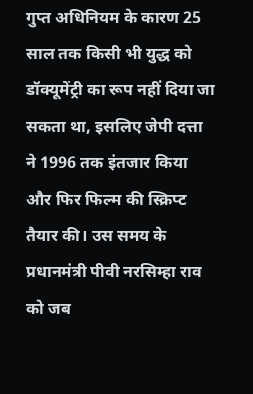गुप्त अधिनियम के कारण 25 साल तक किसी भी युद्ध को डॉक्यूमेंट्री का रूप नहीं दिया जा सकता था, इसलिए जेपी दत्ता ने 1996 तक इंतजार किया और फिर फिल्म की स्क्रिप्ट तैयार की। उस समय के प्रधानमंत्री पीवी नरसिम्हा राव को जब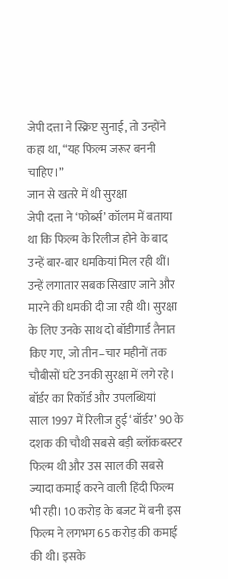जेपी दत्ता ने स्क्रिप्ट सुनाई, तो उन्होंने कहा था, “यह फिल्म जरूर बननी चाहिए।”
जान से खतरे में थी सुरक्षा
जेपी दत्ता ने ‘फोर्ब्स’ कॉलम में बताया था कि फिल्म के रिलीज होने के बाद उन्हें बार-बार धमकियां मिल रही थीं। उन्हें लगातार सबक सिखाए जाने और मारने की धमकी दी जा रही थी। सुरक्षा के लिए उनके साथ दो बॉडीगार्ड तैनात किए गए, जो तीन–चार महीनों तक चौबीसों घंटे उनकी सुरक्षा में लगे रहे।
बॉर्डर का रिकॉर्ड और उपलब्धियां
साल 1997 में रिलीज हुई ‘बॉर्डर’ 90 के दशक की चौथी सबसे बड़ी ब्लॉकबस्टर फिल्म थी और उस साल की सबसे ज्यादा कमाई करने वाली हिंदी फिल्म भी रही। 10 करोड़ के बजट में बनी इस फिल्म ने लगभग 65 करोड़ की कमाई की थी। इसके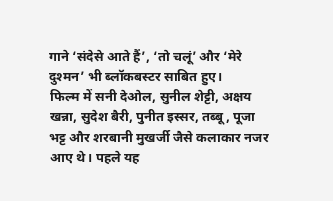गाने ‘संदेसे आते हैं’, ‘तो चलूं’ और ‘मेरे दुश्मन’ भी ब्लॉकबस्टर साबित हुए।
फिल्म में सनी देओल, सुनील शेट्टी, अक्षय खन्ना, सुदेश बैरी, पुनीत इस्सर, तब्बू, पूजा भट्ट और शरबानी मुखर्जी जैसे कलाकार नजर आए थे। पहले यह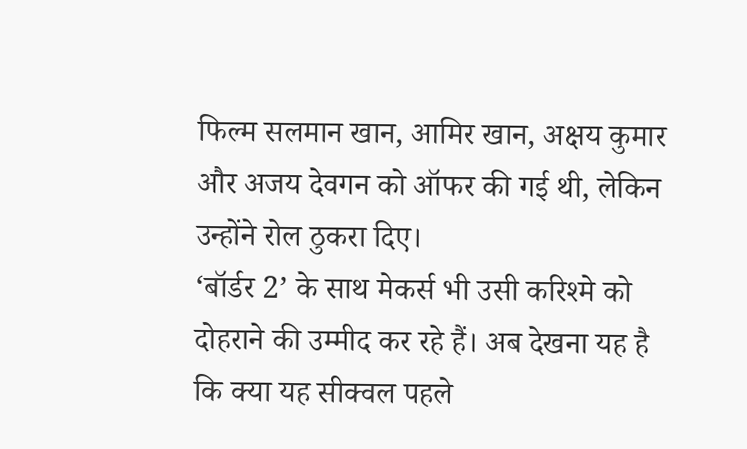फिल्म सलमान खान, आमिर खान, अक्षय कुमार और अजय देवगन को ऑफर की गई थी, लेकिन उन्होंने रोल ठुकरा दिए।
‘बॉर्डर 2’ के साथ मेकर्स भी उसी करिश्मे को दोहराने की उम्मीद कर रहे हैं। अब देखना यह है कि क्या यह सीक्वल पहले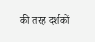की तरह दर्शकों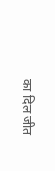का दिल जीत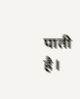पाती है।